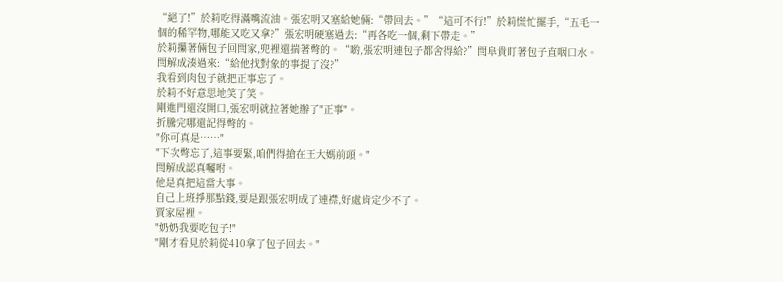“絕了!”於莉吃得滿嘴流油。張宏明又塞給她倆:“帶回去。”“這可不行!”於莉慌忙擺手,“五毛一個的稀罕物,哪能又吃又拿?”張宏明硬塞過去:“再各吃一個,剩下帶走。”
於莉攥著倆包子回閆家,兜裡還揣著彆的。“喲,張宏明連包子都舍得給?”閆阜貴盯著包子直咽口水。閆解成湊過來:“給他找對象的事提了沒?”
我看到肉包子就把正事忘了。
於莉不好意思地笑了笑。
剛進門還沒開口,張宏明就拉著她辦了"正事"。
折騰完哪還記得彆的。
"你可真是……"
"下次彆忘了,這事要緊,咱們得搶在王大媽前頭。"
閆解成認真囑咐。
他是真把這當大事。
自己上班掙那點錢,要是跟張宏明成了連襟,好處肯定少不了。
賈家屋裡。
"奶奶我要吃包子!"
"剛才看見於莉從410拿了包子回去。"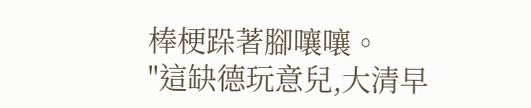棒梗跺著腳嚷嚷。
"這缺德玩意兒,大清早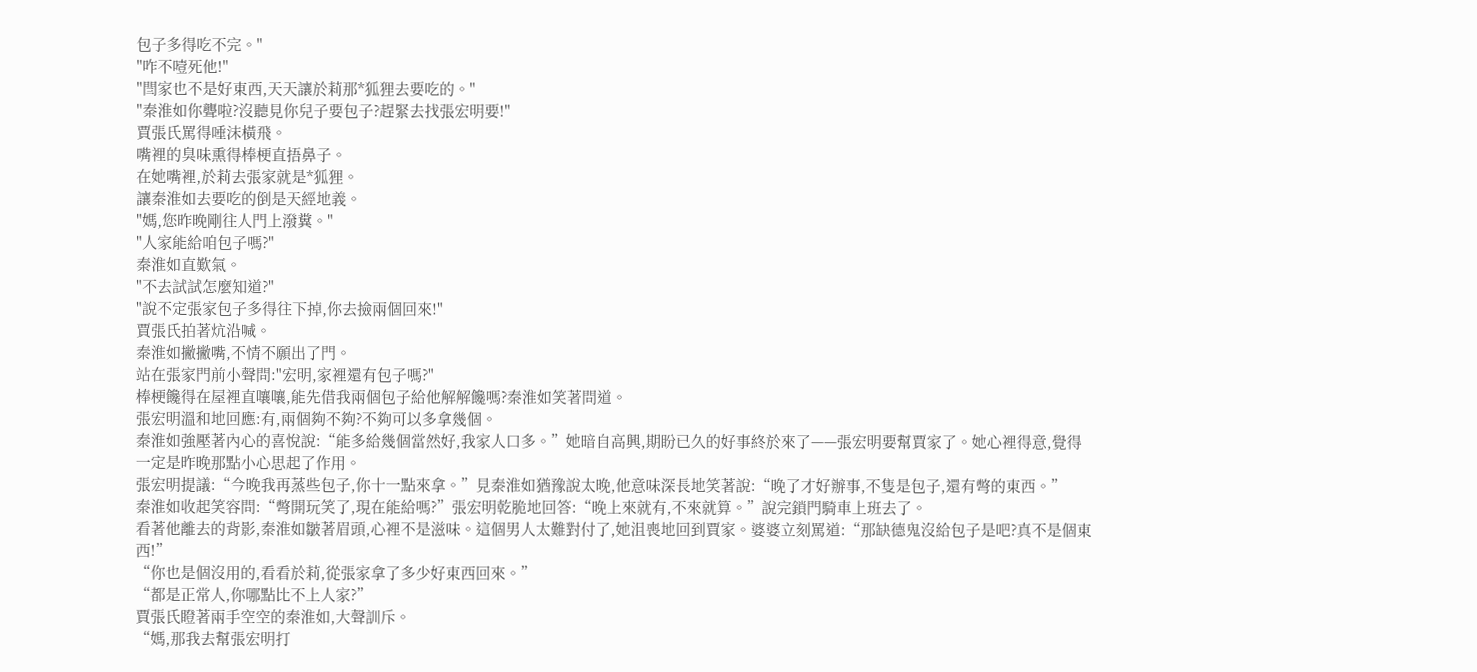包子多得吃不完。"
"咋不噎死他!"
"閆家也不是好東西,天天讓於莉那*狐狸去要吃的。"
"秦淮如你聾啦?沒聽見你兒子要包子?趕緊去找張宏明要!"
賈張氏罵得唾沫橫飛。
嘴裡的臭味熏得棒梗直捂鼻子。
在她嘴裡,於莉去張家就是*狐狸。
讓秦淮如去要吃的倒是天經地義。
"媽,您昨晚剛往人門上潑糞。"
"人家能給咱包子嗎?"
秦淮如直歎氣。
"不去試試怎麼知道?"
"說不定張家包子多得往下掉,你去撿兩個回來!"
賈張氏拍著炕沿喊。
秦淮如撇撇嘴,不情不願出了門。
站在張家門前小聲問:"宏明,家裡還有包子嗎?"
棒梗饞得在屋裡直嚷嚷,能先借我兩個包子給他解解饞嗎?秦淮如笑著問道。
張宏明溫和地回應:有,兩個夠不夠?不夠可以多拿幾個。
秦淮如強壓著內心的喜悅說:“能多給幾個當然好,我家人口多。”她暗自高興,期盼已久的好事終於來了——張宏明要幫賈家了。她心裡得意,覺得一定是昨晚那點小心思起了作用。
張宏明提議:“今晚我再蒸些包子,你十一點來拿。”見秦淮如猶豫說太晚,他意味深長地笑著說:“晚了才好辦事,不隻是包子,還有彆的東西。”
秦淮如收起笑容問:“彆開玩笑了,現在能給嗎?”張宏明乾脆地回答:“晚上來就有,不來就算。”說完鎖門騎車上班去了。
看著他離去的背影,秦淮如皺著眉頭,心裡不是滋味。這個男人太難對付了,她沮喪地回到賈家。婆婆立刻罵道:“那缺德鬼沒給包子是吧?真不是個東西!”
“你也是個沒用的,看看於莉,從張家拿了多少好東西回來。”
“都是正常人,你哪點比不上人家?”
賈張氏瞪著兩手空空的秦淮如,大聲訓斥。
“媽,那我去幫張宏明打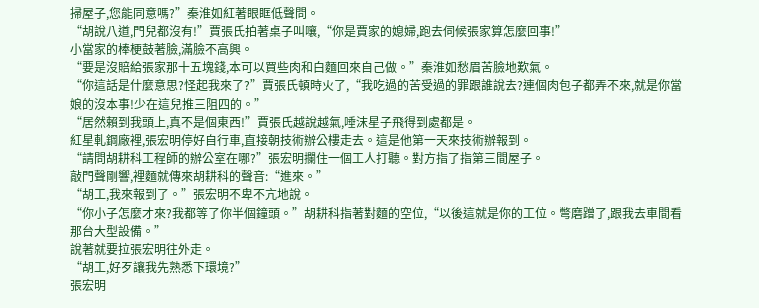掃屋子,您能同意嗎?”秦淮如紅著眼眶低聲問。
“胡說八道,門兒都沒有!”賈張氏拍著桌子叫嚷,“你是賈家的媳婦,跑去伺候張家算怎麼回事!”
小當家的棒梗鼓著臉,滿臉不高興。
“要是沒賠給張家那十五塊錢,本可以買些肉和白麵回來自己做。”秦淮如愁眉苦臉地歎氣。
“你這話是什麼意思?怪起我來了?”賈張氏頓時火了,“我吃過的苦受過的罪跟誰說去?連個肉包子都弄不來,就是你當娘的沒本事!少在這兒推三阻四的。”
“居然賴到我頭上,真不是個東西!”賈張氏越說越氣,唾沫星子飛得到處都是。
紅星軋鋼廠裡,張宏明停好自行車,直接朝技術辦公樓走去。這是他第一天來技術辦報到。
“請問胡耕科工程師的辦公室在哪?”張宏明攔住一個工人打聽。對方指了指第三間屋子。
敲門聲剛響,裡麵就傳來胡耕科的聲音:“進來。”
“胡工,我來報到了。”張宏明不卑不亢地說。
“你小子怎麼才來?我都等了你半個鐘頭。”胡耕科指著對麵的空位,“以後這就是你的工位。彆磨蹭了,跟我去車間看那台大型設備。”
說著就要拉張宏明往外走。
“胡工,好歹讓我先熟悉下環境?”
張宏明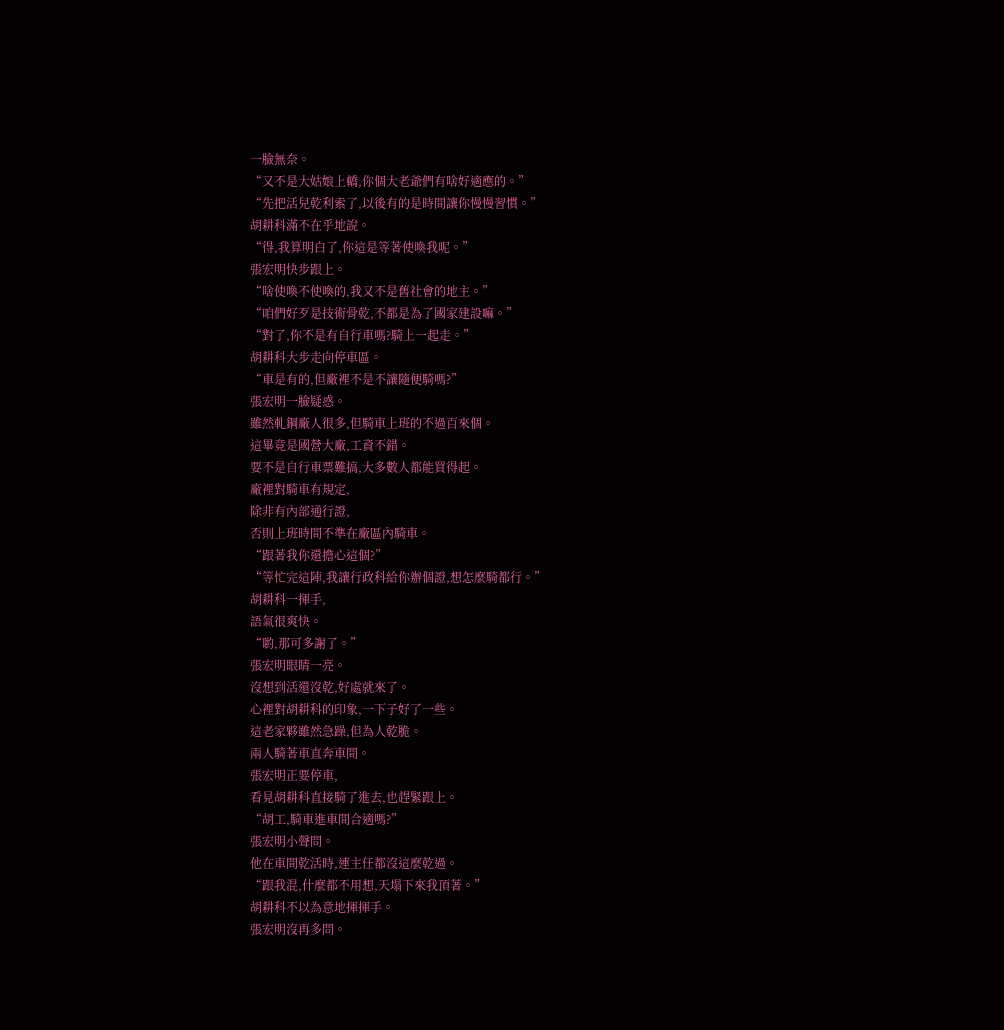一臉無奈。
“又不是大姑娘上轎,你個大老爺們有啥好適應的。”
“先把活兒乾利索了,以後有的是時間讓你慢慢習慣。”
胡耕科滿不在乎地說。
“得,我算明白了,你這是等著使喚我呢。”
張宏明快步跟上。
“啥使喚不使喚的,我又不是舊社會的地主。”
“咱們好歹是技術骨乾,不都是為了國家建設嘛。”
“對了,你不是有自行車嗎?騎上一起走。”
胡耕科大步走向停車區。
“車是有的,但廠裡不是不讓隨便騎嗎?”
張宏明一臉疑惑。
雖然軋鋼廠人很多,但騎車上班的不過百來個。
這畢竟是國營大廠,工資不錯。
要不是自行車票難搞,大多數人都能買得起。
廠裡對騎車有規定,
除非有內部通行證,
否則上班時間不準在廠區內騎車。
“跟著我你還擔心這個?”
“等忙完這陣,我讓行政科給你辦個證,想怎麼騎都行。”
胡耕科一揮手,
語氣很爽快。
“喲,那可多謝了。”
張宏明眼睛一亮。
沒想到活還沒乾,好處就來了。
心裡對胡耕科的印象,一下子好了一些。
這老家夥雖然急躁,但為人乾脆。
兩人騎著車直奔車間。
張宏明正要停車,
看見胡耕科直接騎了進去,也趕緊跟上。
“胡工,騎車進車間合適嗎?”
張宏明小聲問。
他在車間乾活時,連主任都沒這麼乾過。
“跟我混,什麼都不用想,天塌下來我頂著。”
胡耕科不以為意地揮揮手。
張宏明沒再多問。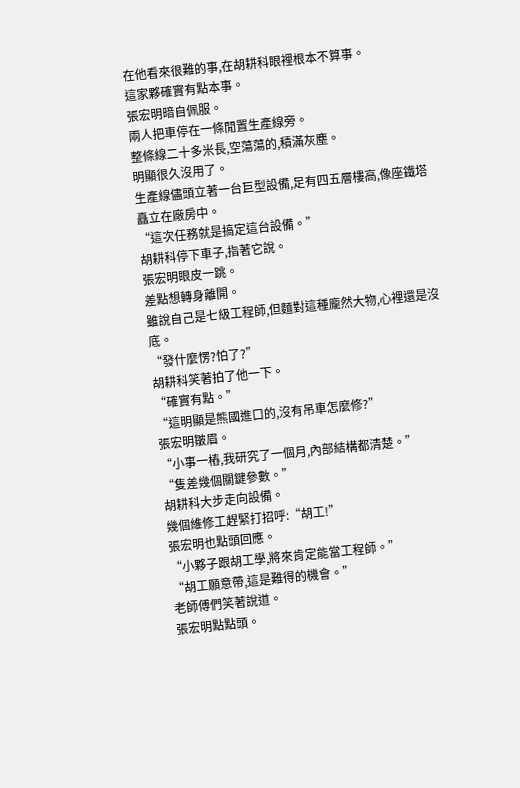在他看來很難的事,在胡耕科眼裡根本不算事。
這家夥確實有點本事。
張宏明暗自佩服。
兩人把車停在一條閒置生產線旁。
整條線二十多米長,空蕩蕩的,積滿灰塵。
明顯很久沒用了。
生產線儘頭立著一台巨型設備,足有四五層樓高,像座鐵塔矗立在廠房中。
“這次任務就是搞定這台設備。”
胡耕科停下車子,指著它說。
張宏明眼皮一跳。
差點想轉身離開。
雖說自己是七級工程師,但麵對這種龐然大物,心裡還是沒底。
“發什麼愣?怕了?”
胡耕科笑著拍了他一下。
“確實有點。”
“這明顯是熊國進口的,沒有吊車怎麼修?”
張宏明皺眉。
“小事一樁,我研究了一個月,內部結構都清楚。”
“隻差幾個關鍵參數。”
胡耕科大步走向設備。
幾個維修工趕緊打招呼:“胡工!”
張宏明也點頭回應。
“小夥子跟胡工學,將來肯定能當工程師。”
“胡工願意帶,這是難得的機會。”
老師傅們笑著說道。
張宏明點點頭。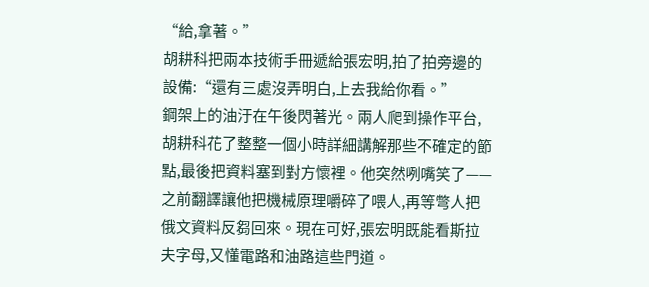“給,拿著。”
胡耕科把兩本技術手冊遞給張宏明,拍了拍旁邊的設備:“還有三處沒弄明白,上去我給你看。”
鋼架上的油汙在午後閃著光。兩人爬到操作平台,胡耕科花了整整一個小時詳細講解那些不確定的節點,最後把資料塞到對方懷裡。他突然咧嘴笑了——之前翻譯讓他把機械原理嚼碎了喂人,再等彆人把俄文資料反芻回來。現在可好,張宏明既能看斯拉夫字母,又懂電路和油路這些門道。